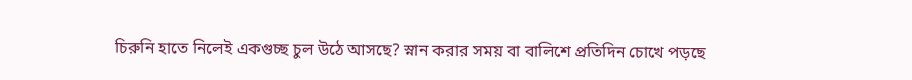চিরুনি হাতে নিলেই একগুচ্ছ চুল উঠে আসছে? স্নান করার সময় বা বালিশে প্রতিদিন চোখে পড়ছে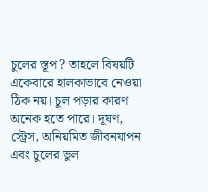চুলের স্তূপ? তাহলে বিষয়টি একেবারে হালকাভাবে নেওয়া ঠিক নয়। চুল পড়ার কারণ অনেক হতে পারে। দূষণ, স্ট্রেস, অনিয়মিত জীবনযাপন এবং চুলের ভুল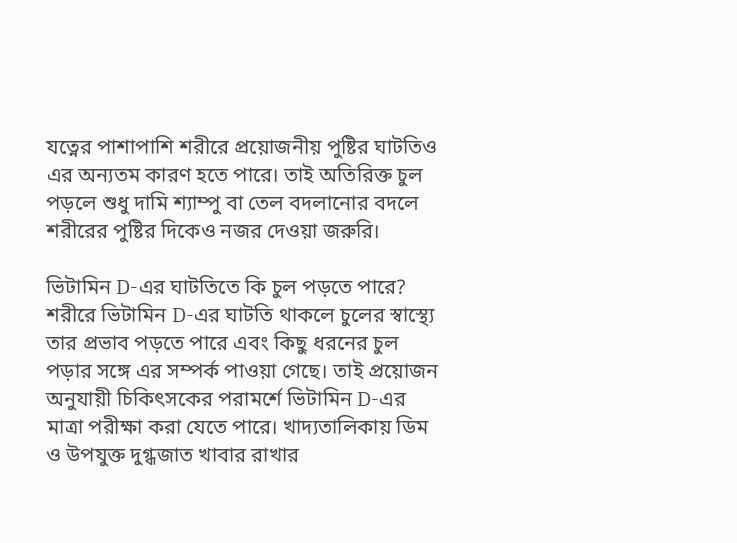যত্নের পাশাপাশি শরীরে প্রয়োজনীয় পুষ্টির ঘাটতিও এর অন্যতম কারণ হতে পারে। তাই অতিরিক্ত চুল পড়লে শুধু দামি শ্যাম্পু বা তেল বদলানোর বদলে শরীরের পুষ্টির দিকেও নজর দেওয়া জরুরি।

ভিটামিন D-এর ঘাটতিতে কি চুল পড়তে পারে?
শরীরে ভিটামিন D-এর ঘাটতি থাকলে চুলের স্বাস্থ্যে তার প্রভাব পড়তে পারে এবং কিছু ধরনের চুল পড়ার সঙ্গে এর সম্পর্ক পাওয়া গেছে। তাই প্রয়োজন অনুযায়ী চিকিৎসকের পরামর্শে ভিটামিন D-এর মাত্রা পরীক্ষা করা যেতে পারে। খাদ্যতালিকায় ডিম ও উপযুক্ত দুগ্ধজাত খাবার রাখার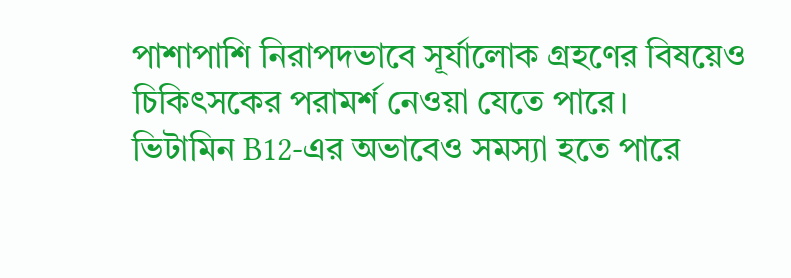পাশাপাশি নিরাপদভাবে সূর্যালোক গ্রহণের বিষয়েও চিকিৎসকের পরামর্শ নেওয়া যেতে পারে।
ভিটামিন B12-এর অভাবেও সমস্যা হতে পারে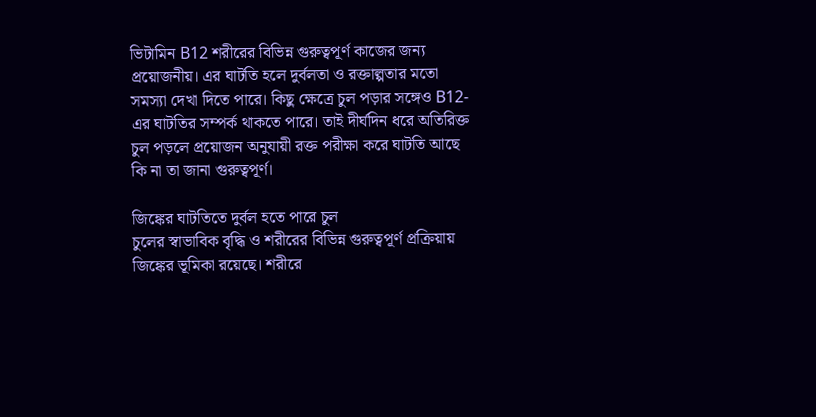ভিটামিন B12 শরীরের বিভিন্ন গুরুত্বপূর্ণ কাজের জন্য প্রয়োজনীয়। এর ঘাটতি হলে দুর্বলতা ও রক্তাল্পতার মতো সমস্যা দেখা দিতে পারে। কিছু ক্ষেত্রে চুল পড়ার সঙ্গেও B12-এর ঘাটতির সম্পর্ক থাকতে পারে। তাই দীর্ঘদিন ধরে অতিরিক্ত চুল পড়লে প্রয়োজন অনুযায়ী রক্ত পরীক্ষা করে ঘাটতি আছে কি না তা জানা গুরুত্বপূর্ণ।

জিঙ্কের ঘাটতিতে দুর্বল হতে পারে চুল
চুলের স্বাভাবিক বৃদ্ধি ও শরীরের বিভিন্ন গুরুত্বপূর্ণ প্রক্রিয়ায় জিঙ্কের ভূমিকা রয়েছে। শরীরে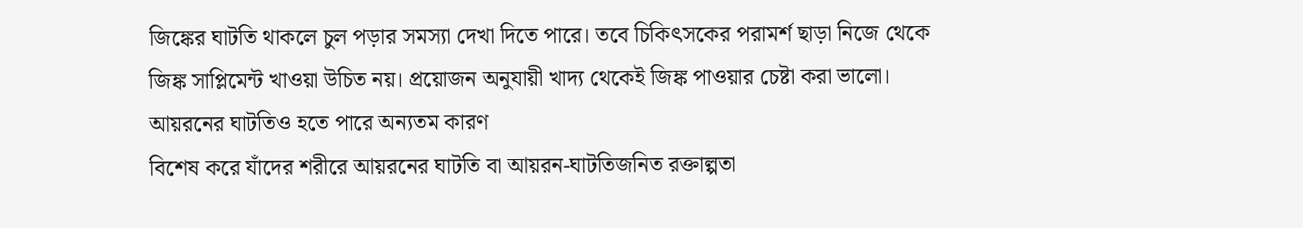জিঙ্কের ঘাটতি থাকলে চুল পড়ার সমস্যা দেখা দিতে পারে। তবে চিকিৎসকের পরামর্শ ছাড়া নিজে থেকে জিঙ্ক সাপ্লিমেন্ট খাওয়া উচিত নয়। প্রয়োজন অনুযায়ী খাদ্য থেকেই জিঙ্ক পাওয়ার চেষ্টা করা ভালো।
আয়রনের ঘাটতিও হতে পারে অন্যতম কারণ
বিশেষ করে যাঁদের শরীরে আয়রনের ঘাটতি বা আয়রন-ঘাটতিজনিত রক্তাল্পতা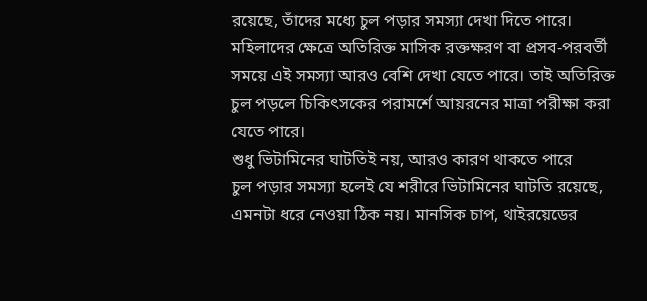রয়েছে, তাঁদের মধ্যে চুল পড়ার সমস্যা দেখা দিতে পারে। মহিলাদের ক্ষেত্রে অতিরিক্ত মাসিক রক্তক্ষরণ বা প্রসব-পরবর্তী সময়ে এই সমস্যা আরও বেশি দেখা যেতে পারে। তাই অতিরিক্ত চুল পড়লে চিকিৎসকের পরামর্শে আয়রনের মাত্রা পরীক্ষা করা যেতে পারে।
শুধু ভিটামিনের ঘাটতিই নয়, আরও কারণ থাকতে পারে
চুল পড়ার সমস্যা হলেই যে শরীরে ভিটামিনের ঘাটতি রয়েছে, এমনটা ধরে নেওয়া ঠিক নয়। মানসিক চাপ, থাইরয়েডের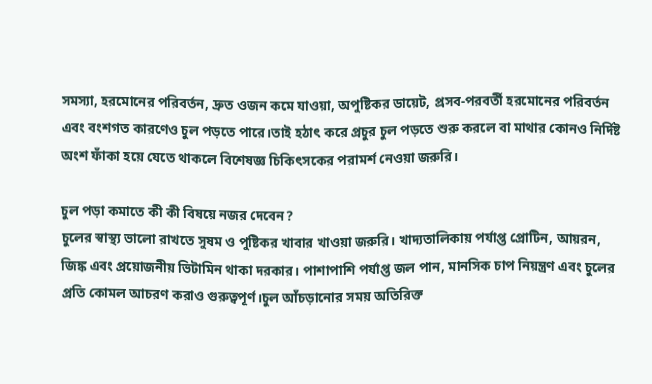সমস্যা, হরমোনের পরিবর্তন, দ্রুত ওজন কমে যাওয়া, অপুষ্টিকর ডায়েট, প্রসব-পরবর্তী হরমোনের পরিবর্তন এবং বংশগত কারণেও চুল পড়তে পারে।তাই হঠাৎ করে প্রচুর চুল পড়তে শুরু করলে বা মাথার কোনও নির্দিষ্ট অংশ ফাঁকা হয়ে যেতে থাকলে বিশেষজ্ঞ চিকিৎসকের পরামর্শ নেওয়া জরুরি।

চুল পড়া কমাতে কী কী বিষয়ে নজর দেবেন?
চুলের স্বাস্থ্য ভালো রাখতে সুষম ও পুষ্টিকর খাবার খাওয়া জরুরি। খাদ্যতালিকায় পর্যাপ্ত প্রোটিন, আয়রন, জিঙ্ক এবং প্রয়োজনীয় ভিটামিন থাকা দরকার। পাশাপাশি পর্যাপ্ত জল পান, মানসিক চাপ নিয়ন্ত্রণ এবং চুলের প্রতি কোমল আচরণ করাও গুরুত্বপূর্ণ।চুল আঁচড়ানোর সময় অতিরিক্ত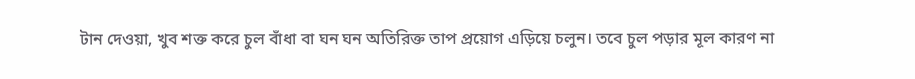টান দেওয়া, খুব শক্ত করে চুল বাঁধা বা ঘন ঘন অতিরিক্ত তাপ প্রয়োগ এড়িয়ে চলুন। তবে চুল পড়ার মূল কারণ না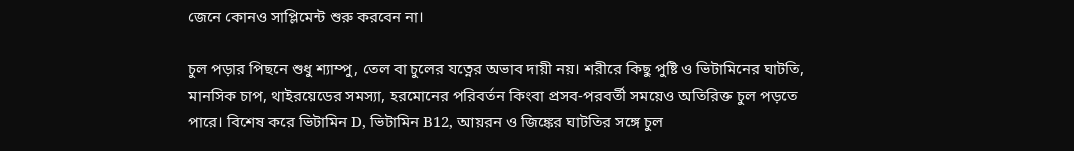জেনে কোনও সাপ্লিমেন্ট শুরু করবেন না।

চুল পড়ার পিছনে শুধু শ্যাম্পু, তেল বা চুলের যত্নের অভাব দায়ী নয়। শরীরে কিছু পুষ্টি ও ভিটামিনের ঘাটতি, মানসিক চাপ, থাইরয়েডের সমস্যা, হরমোনের পরিবর্তন কিংবা প্রসব-পরবর্তী সময়েও অতিরিক্ত চুল পড়তে পারে। বিশেষ করে ভিটামিন D, ভিটামিন B12, আয়রন ও জিঙ্কের ঘাটতির সঙ্গে চুল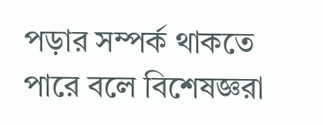পড়ার সম্পর্ক থাকতে পারে বলে বিশেষজ্ঞরা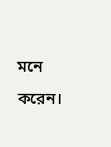মনে করেন।